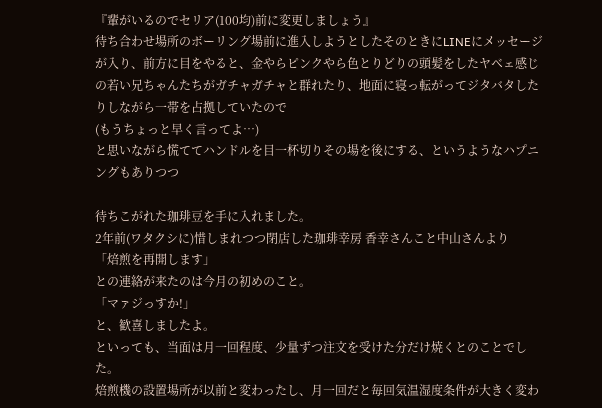『輩がいるのでセリア(100均)前に変更しましょう』
待ち合わせ場所のボーリング場前に進入しようとしたそのときにLINEにメッセージが入り、前方に目をやると、金やらピンクやら色とりどりの頭髪をしたヤベェ感じの若い兄ちゃんたちがガチャガチャと群れたり、地面に寝っ転がってジタバタしたりしながら一帯を占拠していたので
(もうちょっと早く言ってよ…)
と思いながら慌ててハンドルを目一杯切りその場を後にする、というようなハプニングもありつつ

待ちこがれた珈琲豆を手に入れました。
2年前(ワタクシに)惜しまれつつ閉店した珈琲幸房 香幸さんこと中山さんより
「焙煎を再開します」
との連絡が来たのは今月の初めのこと。
「マァジっすか!」
と、歓喜しましたよ。
といっても、当面は月一回程度、少量ずつ注文を受けた分だけ焼くとのことでした。
焙煎機の設置場所が以前と変わったし、月一回だと毎回気温湿度条件が大きく変わ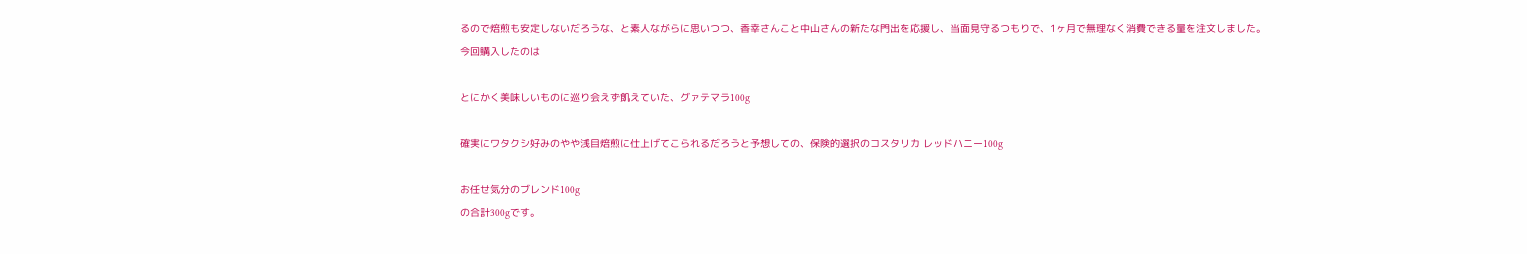るので焙煎も安定しないだろうな、と素人ながらに思いつつ、香幸さんこと中山さんの新たな門出を応援し、当面見守るつもりで、1ヶ月で無理なく消費できる量を注文しました。
今回購入したのは

とにかく美味しいものに巡り会えず飢えていた、グァテマラ100g

確実にワタクシ好みのやや浅目焙煎に仕上げてこられるだろうと予想しての、保険的選択のコスタリカ レッドハニー100g

お任せ気分のブレンド100g
の合計300gです。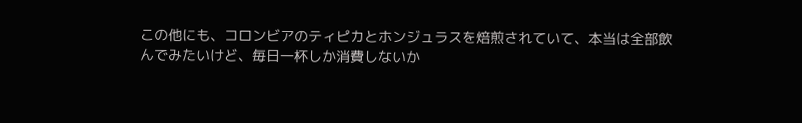この他にも、コロンビアのティピカとホンジュラスを焙煎されていて、本当は全部飲んでみたいけど、毎日一杯しか消費しないか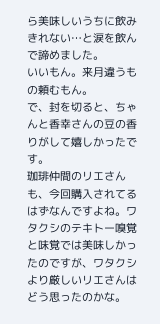ら美味しいうちに飲みきれない…と涙を飲んで諦めました。
いいもん。来月違うもの頼むもん。
で、封を切ると、ちゃんと香幸さんの豆の香りがして嬉しかったです。
珈琲仲間のリエさんも、今回購入されてるはずなんですよね。ワタクシのテキトー嗅覚と味覚では美味しかったのですが、ワタクシより厳しいリエさんはどう思ったのかな。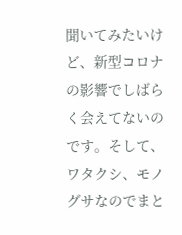聞いてみたいけど、新型コロナの影響でしばらく会えてないのです。そして、ワタクシ、モノグサなのでまと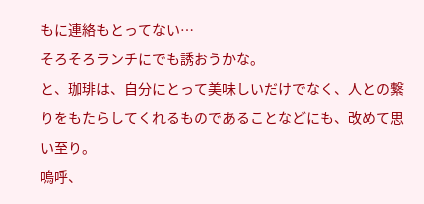もに連絡もとってない…
そろそろランチにでも誘おうかな。
と、珈琲は、自分にとって美味しいだけでなく、人との繋りをもたらしてくれるものであることなどにも、改めて思い至り。
嗚呼、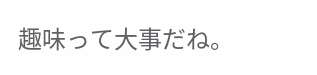趣味って大事だね。